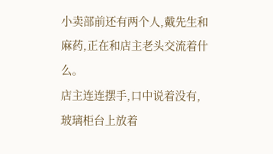小卖部前还有两个人,戴先生和麻药,正在和店主老头交流着什么。
店主连连摆手,口中说着没有,玻璃柜台上放着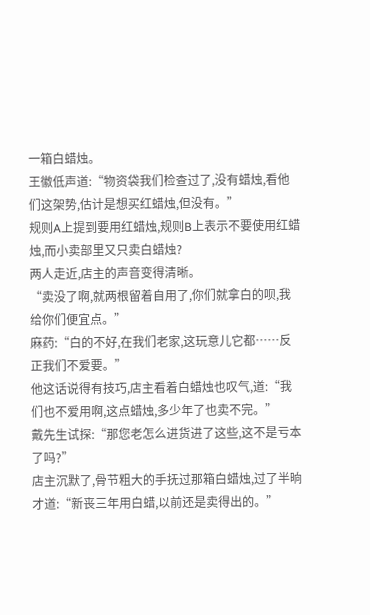一箱白蜡烛。
王徽低声道:“物资袋我们检查过了,没有蜡烛,看他们这架势,估计是想买红蜡烛,但没有。”
规则A上提到要用红蜡烛,规则B上表示不要使用红蜡烛,而小卖部里又只卖白蜡烛?
两人走近,店主的声音变得清晰。
“卖没了啊,就两根留着自用了,你们就拿白的呗,我给你们便宜点。”
麻药:“白的不好,在我们老家,这玩意儿它都……反正我们不爱要。”
他这话说得有技巧,店主看着白蜡烛也叹气,道:“我们也不爱用啊,这点蜡烛,多少年了也卖不完。”
戴先生试探:“那您老怎么进货进了这些,这不是亏本了吗?”
店主沉默了,骨节粗大的手抚过那箱白蜡烛,过了半晌才道:“新丧三年用白蜡,以前还是卖得出的。”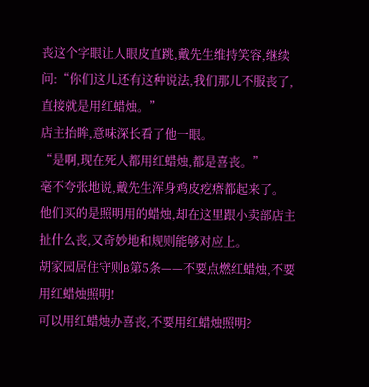丧这个字眼让人眼皮直跳,戴先生维持笑容,继续问:“你们这儿还有这种说法,我们那儿不服丧了,直接就是用红蜡烛。”
店主抬眸,意味深长看了他一眼。
“是啊,现在死人都用红蜡烛,都是喜丧。”
毫不夸张地说,戴先生浑身鸡皮疙瘩都起来了。
他们买的是照明用的蜡烛,却在这里跟小卖部店主扯什么丧,又奇妙地和规则能够对应上。
胡家园居住守则B第5条——不要点燃红蜡烛,不要用红蜡烛照明!
可以用红蜡烛办喜丧,不要用红蜡烛照明?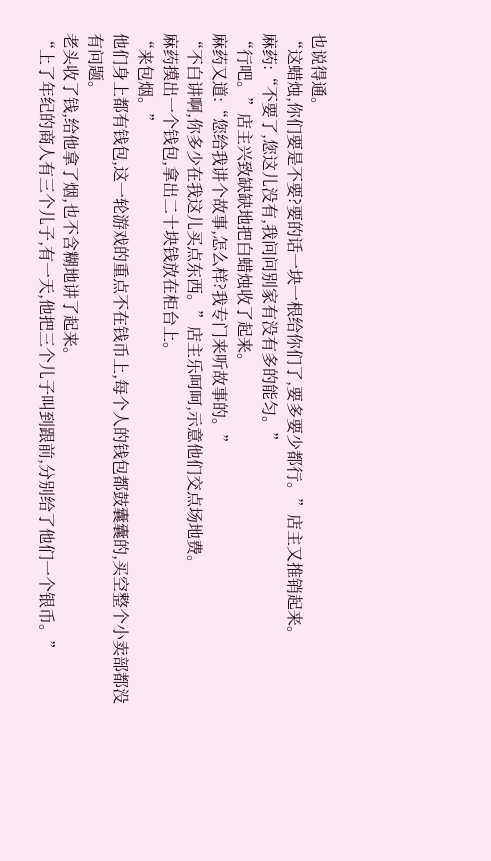也说得通。
“这蜡烛,你们要是不要?要的话一块一根给你们了,要多要少都行。”店主又推销起来。
麻药:“不要了,您这儿没有,我问问别家有没有多的能匀。”
“行吧。”店主兴致缺缺地把白蜡烛收了起来。
麻药又道:“您给我讲个故事,怎么样?我专门来听故事的。”
“不白讲啊,你多少在我这儿买点东西。”店主乐呵呵,示意他们交点场地费。
麻药摸出一个钱包,拿出二十块钱放在柜台上。
“来包烟。”
他们身上都有钱包,这一轮游戏的重点不在钱币上,每个人的钱包都鼓囊囊的,买空整个小卖部都没有问题。
老头收了钱,给他拿了烟,也不含糊地讲了起来。
“上了年纪的商人有三个儿子,有一天,他把三个儿子叫到跟前,分别给了他们一个银币。”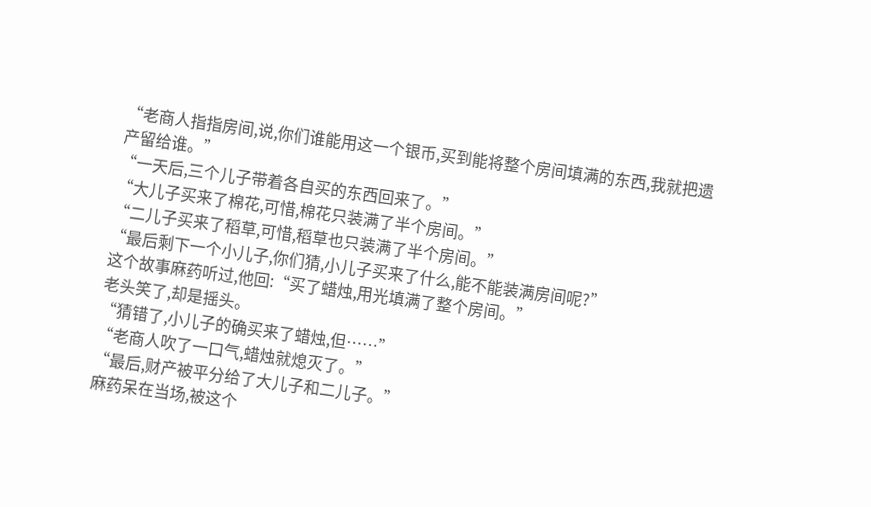“老商人指指房间,说,你们谁能用这一个银币,买到能将整个房间填满的东西,我就把遗产留给谁。”
“一天后,三个儿子带着各自买的东西回来了。”
“大儿子买来了棉花,可惜,棉花只装满了半个房间。”
“二儿子买来了稻草,可惜,稻草也只装满了半个房间。”
“最后剩下一个小儿子,你们猜,小儿子买来了什么,能不能装满房间呢?”
这个故事麻药听过,他回:“买了蜡烛,用光填满了整个房间。”
老头笑了,却是摇头。
“猜错了,小儿子的确买来了蜡烛,但……”
“老商人吹了一口气,蜡烛就熄灭了。”
“最后,财产被平分给了大儿子和二儿子。”
麻药呆在当场,被这个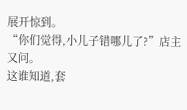展开惊到。
“你们觉得,小儿子错哪儿了?”店主又问。
这谁知道,套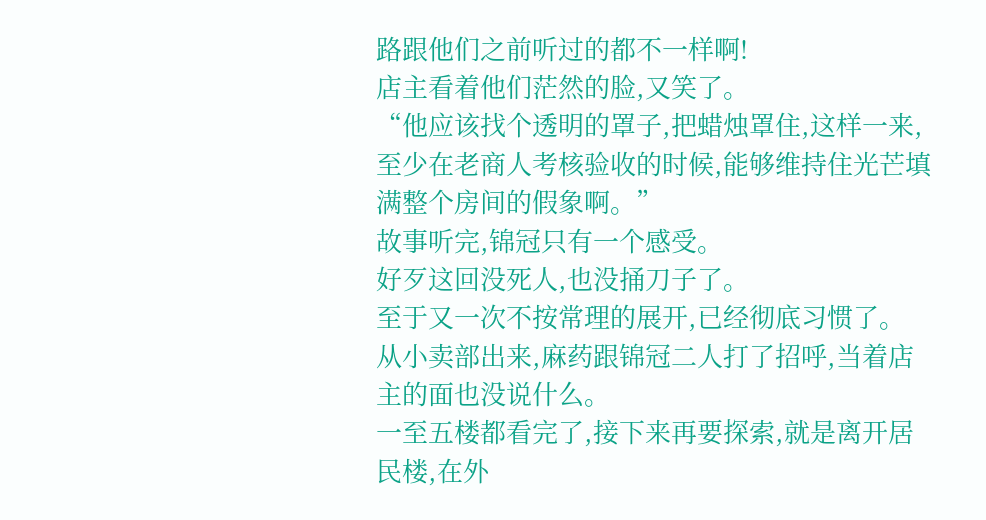路跟他们之前听过的都不一样啊!
店主看着他们茫然的脸,又笑了。
“他应该找个透明的罩子,把蜡烛罩住,这样一来,至少在老商人考核验收的时候,能够维持住光芒填满整个房间的假象啊。”
故事听完,锦冠只有一个感受。
好歹这回没死人,也没捅刀子了。
至于又一次不按常理的展开,已经彻底习惯了。
从小卖部出来,麻药跟锦冠二人打了招呼,当着店主的面也没说什么。
一至五楼都看完了,接下来再要探索,就是离开居民楼,在外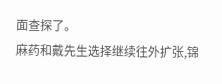面查探了。
麻药和戴先生选择继续往外扩张,锦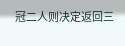冠二人则决定返回三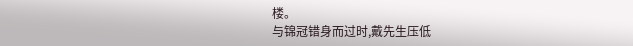楼。
与锦冠错身而过时,戴先生压低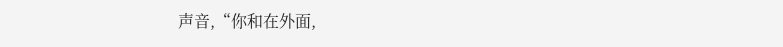声音,“你和在外面,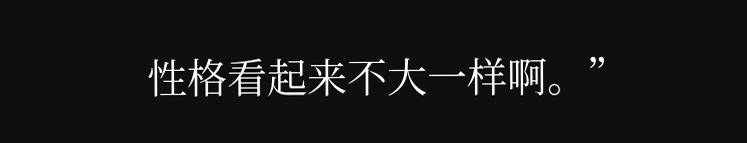性格看起来不大一样啊。”